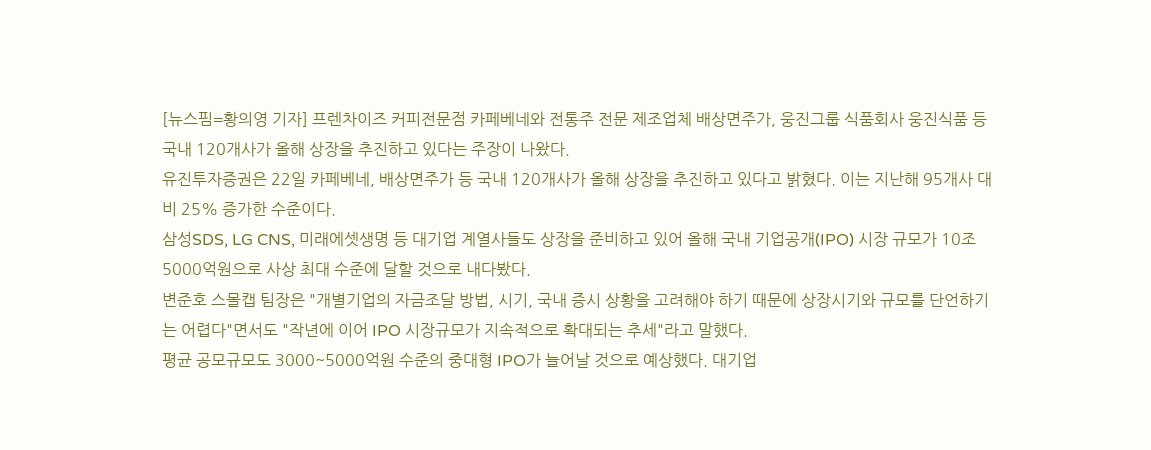[뉴스핌=황의영 기자] 프렌차이즈 커피전문점 카페베네와 전통주 전문 제조업체 배상면주가, 웅진그룹 식품회사 웅진식품 등 국내 120개사가 올해 상장을 추진하고 있다는 주장이 나왔다.
유진투자증권은 22일 카페베네, 배상면주가 등 국내 120개사가 올해 상장을 추진하고 있다고 밝혔다. 이는 지난해 95개사 대비 25% 증가한 수준이다.
삼성SDS, LG CNS, 미래에셋생명 등 대기업 계열사들도 상장을 준비하고 있어 올해 국내 기업공개(IPO) 시장 규모가 10조5000억원으로 사상 최대 수준에 달할 것으로 내다봤다.
변준호 스몰캡 팀장은 "개별기업의 자금조달 방법, 시기, 국내 증시 상황을 고려해야 하기 때문에 상장시기와 규모를 단언하기는 어렵다"면서도 "작년에 이어 IPO 시장규모가 지속적으로 확대되는 추세"라고 말했다.
평균 공모규모도 3000~5000억원 수준의 중대형 IPO가 늘어날 것으로 예상했다. 대기업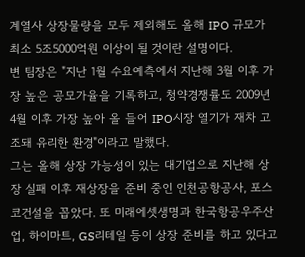계열사 상장물량을 모두 제외해도 올해 IPO 규모가 최소 5조5000억원 이상이 될 것이란 설명이다.
변 팀장은 "지난 1월 수요예측에서 지난해 3월 이후 가장 높은 공모가율을 기록하고, 청약경쟁률도 2009년 4월 이후 가장 높아 올 들어 IPO시장 열기가 재차 고조돼 유리한 환경"이라고 말했다.
그는 올해 상장 가능성이 있는 대기업으로 지난해 상장 실패 이후 재상장을 준비 중인 인천공항공사, 포스코건설을 꼽았다. 또 미래에셋생명과 한국항공우주산업, 하이마트, GS리테일 등이 상장 준비를 하고 있다고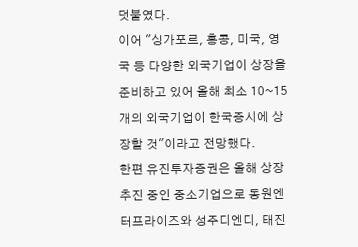덧붙였다.
이어 "싱가포르, 홍콩, 미국, 영국 등 다양한 외국기업이 상장을 준비하고 있어 올해 최소 10~15개의 외국기업이 한국증시에 상장할 것"이라고 전망했다.
한편 유진투자증권은 올해 상장 추진 중인 중소기업으로 동원엔터프라이즈와 성주디엔디, 태진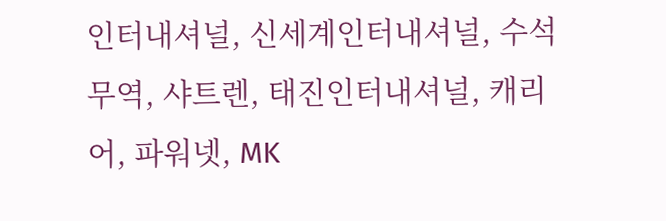인터내셔널, 신세계인터내셔널, 수석무역, 샤트렌, 태진인터내셔널, 캐리어, 파워넷, MK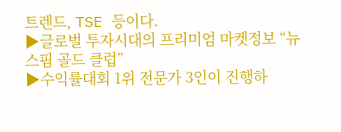트렌드, TSE 등이다.
▶글로벌 투자시대의 프리미엄 마켓정보 “뉴스핌 골드 클럽”
▶수익률대회 1위 전문가 3인이 진행하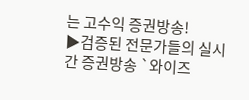는 고수익 증권방송!
▶검증된 전문가들의 실시간 증권방송 `와이즈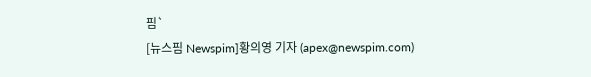핌`
[뉴스핌 Newspim]황의영 기자 (apex@newspim.com)